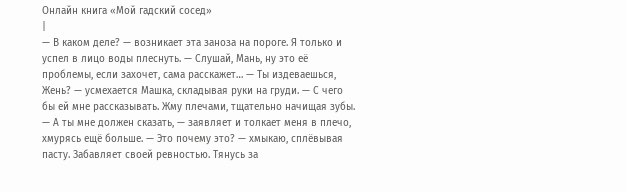Онлайн книга «Мой гадский сосед»
|
— В каком деле? — возникает эта заноза на пороге. Я только и успел в лицо воды плеснуть. — Слушай, Мань, ну это её проблемы, если захочет, сама расскажет… — Ты издеваешься, Жень? — усмехается Машка, складывая руки на груди. — С чего бы ей мне рассказывать. Жму плечами, тщательно начищая зубы. — А ты мне должен сказать, — заявляет и толкает меня в плечо, хмурясь ещё больше. — Это почему это? — хмыкаю, сплёвывая пасту. Забавляет своей ревностью. Тянусь за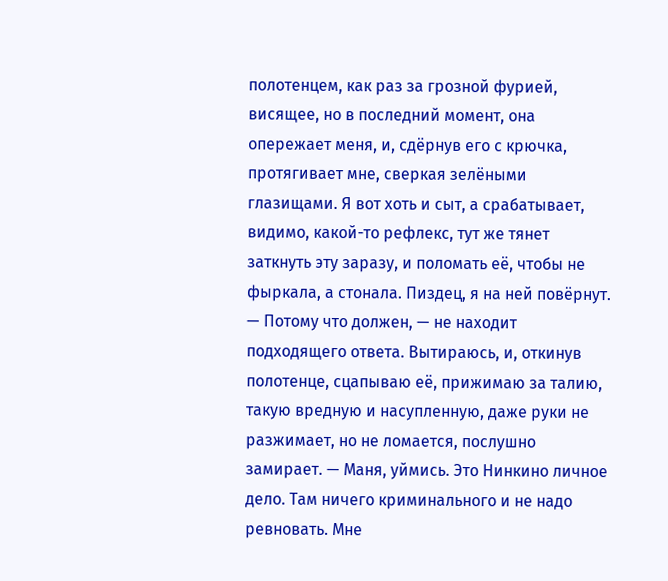полотенцем, как раз за грозной фурией, висящее, но в последний момент, она опережает меня, и, сдёрнув его с крючка, протягивает мне, сверкая зелёными глазищами. Я вот хоть и сыт, а срабатывает, видимо, какой-то рефлекс, тут же тянет заткнуть эту заразу, и поломать её, чтобы не фыркала, а стонала. Пиздец, я на ней повёрнут. — Потому что должен, — не находит подходящего ответа. Вытираюсь, и, откинув полотенце, сцапываю её, прижимаю за талию, такую вредную и насупленную, даже руки не разжимает, но не ломается, послушно замирает. — Маня, уймись. Это Нинкино личное дело. Там ничего криминального и не надо ревновать. Мне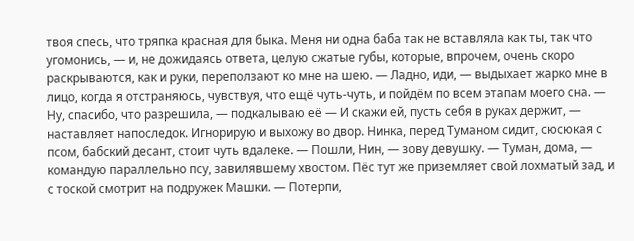твоя спесь, что тряпка красная для быка. Меня ни одна баба так не вставляла как ты, так что угомонись, — и, не дожидаясь ответа, целую сжатые губы, которые, впрочем, очень скоро раскрываются, как и руки, переползают ко мне на шею. — Ладно, иди, — выдыхает жарко мне в лицо, когда я отстраняюсь, чувствуя, что ещё чуть-чуть, и пойдём по всем этапам моего сна. — Ну, спасибо, что разрешила, — подкалываю её — И скажи ей, пусть себя в руках держит, — наставляет напоследок. Игнорирую и выхожу во двор. Нинка, перед Туманом сидит, сюсюкая с псом, бабский десант, стоит чуть вдалеке. — Пошли, Нин, — зову девушку. — Туман, дома, — командую параллельно псу, завилявшему хвостом. Пёс тут же приземляет свой лохматый зад, и с тоской смотрит на подружек Машки. — Потерпи,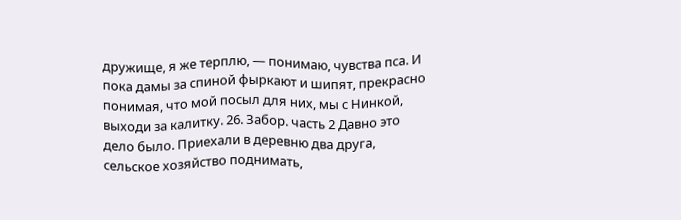дружище, я же терплю, — понимаю, чувства пса. И пока дамы за спиной фыркают и шипят, прекрасно понимая, что мой посыл для них, мы с Нинкой, выходи за калитку. 26. Забор. часть 2 Давно это дело было. Приехали в деревню два друга, сельское хозяйство поднимать,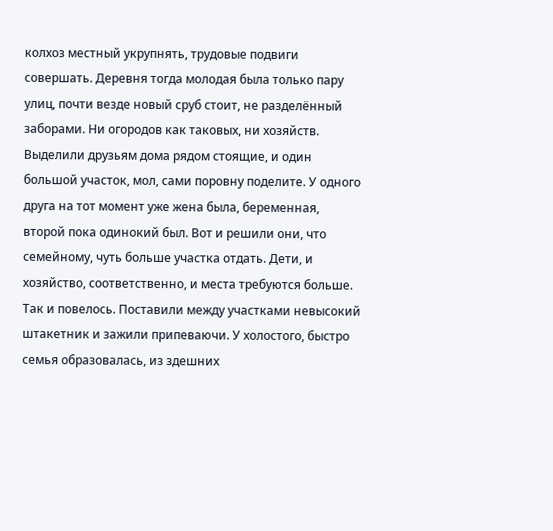колхоз местный укрупнять, трудовые подвиги совершать. Деревня тогда молодая была только пару улиц, почти везде новый сруб стоит, не разделённый заборами. Ни огородов как таковых, ни хозяйств. Выделили друзьям дома рядом стоящие, и один большой участок, мол, сами поровну поделите. У одного друга на тот момент уже жена была, беременная, второй пока одинокий был. Вот и решили они, что семейному, чуть больше участка отдать. Дети, и хозяйство, соответственно, и места требуются больше. Так и повелось. Поставили между участками невысокий штакетник и зажили припеваючи. У холостого, быстро семья образовалась, из здешних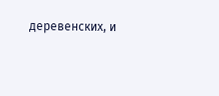деревенских, и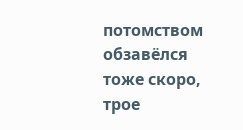потомством обзавёлся тоже скоро, трое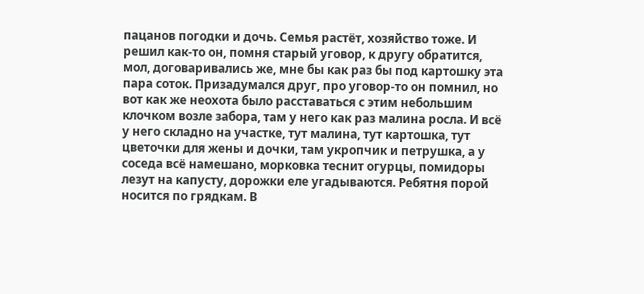пацанов погодки и дочь. Семья растёт, хозяйство тоже. И решил как-то он, помня старый уговор, к другу обратится, мол, договаривались же, мне бы как раз бы под картошку эта пара соток. Призадумался друг, про уговор-то он помнил, но вот как же неохота было расставаться с этим небольшим клочком возле забора, там у него как раз малина росла. И всё у него складно на участке, тут малина, тут картошка, тут цветочки для жены и дочки, там укропчик и петрушка, а у соседа всё намешано, морковка теснит огурцы, помидоры лезут на капусту, дорожки еле угадываются. Ребятня порой носится по грядкам. В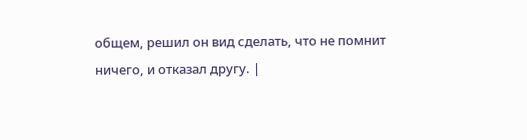общем, решил он вид сделать, что не помнит ничего, и отказал другу. |